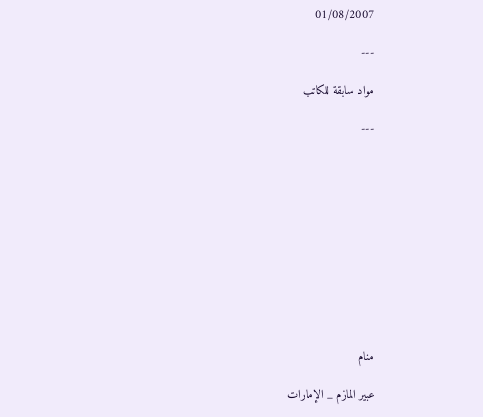01/08/2007

---

مواد سابقة للكاتب

---











منام

عبير المازم _ الإمارات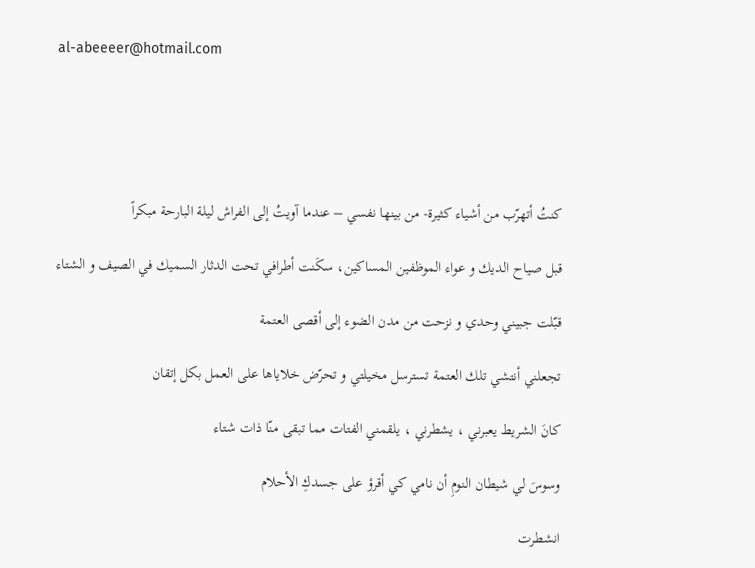al-abeeeer@hotmail.com





كنتُ أتهرّب من أشياء كثيرة- من بينها نفسي – عندما آويتُ إلى الفراش ليلة البارحة مبكراً

قبل صياح الديك و عواء الموظفين المساكين، سكَنت أطرافي تحت الدثار السميك في الصيف و الشتاء

قبّلت جبيني وحدي و نزحت من مدن الضوء إلى أقصى العتمة

تجعلني أنتشي تلك العتمة تسترسل مخيلتي و تحرّض خلاياها على العمل بكل إتقان

كانَ الشريط يعبرني ، يشطرني ، يلقمني الفتات مما تبقى منّا ذات شتاء

وسوسَ لي شيطان النومِ أن نامي كي أقرؤ على جسدكِ الأحلام

انشطرت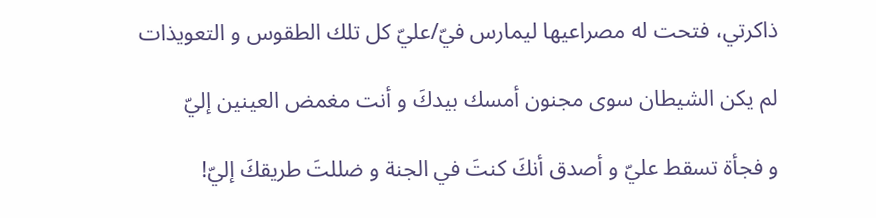ذاكرتي، فتحت له مصراعيها ليمارس فيّ/عليّ كل تلك الطقوس و التعويذات

لم يكن الشيطان سوى مجنون أمسك بيدكَ و أنت مغمض العينين إليّ

و فجأة تسقط عليّ و أصدق أنكَ كنتَ في الجنة و ضللتَ طريقكَ إليّ!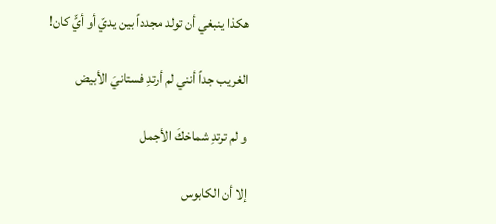هكذا ينبغي أن تولد مجدداً بين يديّ أو أيٍّ كان!

الغريب جداً أنني لم أرتدِ فستانيَ الأبيض

و لم ترتدِ شماخكَ الأجمل

إلا أن الكابوس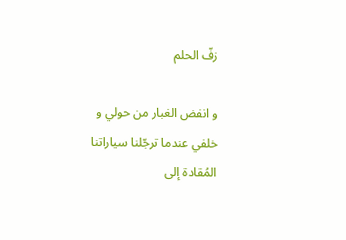زفّ الحلم

و انفض الغبار من حولي و خلفي عندما ترجّلنا سياراتنا المُقادة إلى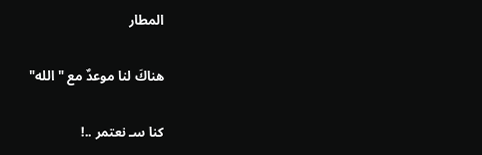المطار

هناكَ لنا موعدٌ مع "الله"

كنا سـ نعتمر ..!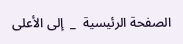الصفحة الرئيسية  _  إلى الأعلى